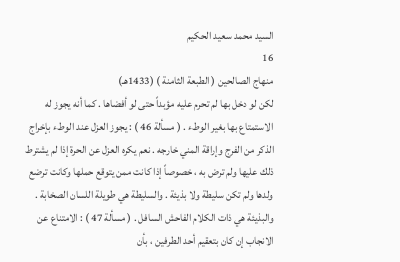السيد محمد سعيد الحكيم
16
منهاج الصالحين ( الطبعة الثامنة ) (1433هـ)
لكن لو دخل بها لم تحرم عليه مؤبداً حتى لو أفضاها . كما أنه يجوز له الاستمتاع بها بغير الوطء . ( مسألة 46 ) : يجوز العزل عند الوطء بإخراج الذكر من الفرج وإراقة المني خارجه . نعم يكره العزل عن الحرة إذا لم يشترط ذلك عليها ولم ترض به ، خصوصاً إذا كانت ممن يتوقع حملها وكانت ترضع ولدها ولم تكن سليطة ولا بذيئة . والسليطة هي طويلة اللسان الصخابة . والبذيئة هي ذات الكلام الفاحش السافل . ( مسألة 47 ) : الامتناع عن الانجاب إن كان بتعقيم أحد الطرفين ، بأن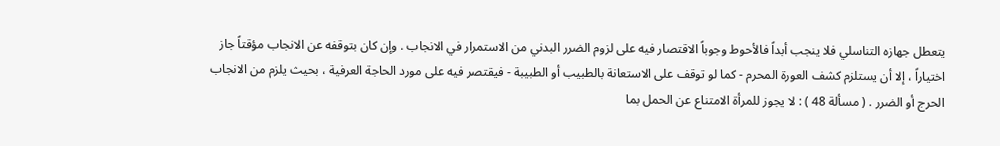يتعطل جهازه التناسلي فلا ينجب أبداً فالأحوط وجوباً الاقتصار فيه على لزوم الضرر البدني من الاستمرار في الانجاب . وإن كان بتوقفه عن الانجاب مؤقتاً جاز اختياراً ، إلا أن يستلزم كشف العورة المحرم - كما لو توقف على الاستعانة بالطبيب أو الطبيبة - فيقتصر فيه على مورد الحاجة العرفية ، بحيث يلزم من الانجاب الحرج أو الضرر . ( مسألة 48 ) : لا يجوز للمرأة الامتناع عن الحمل بما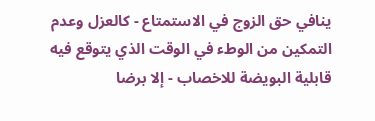ينافي حق الزوج في الاستمتاع - كالعزل وعدم التمكين من الوطء في الوقت الذي يتوقع فيه قابلية البويضة للاخصاب - إلا برضا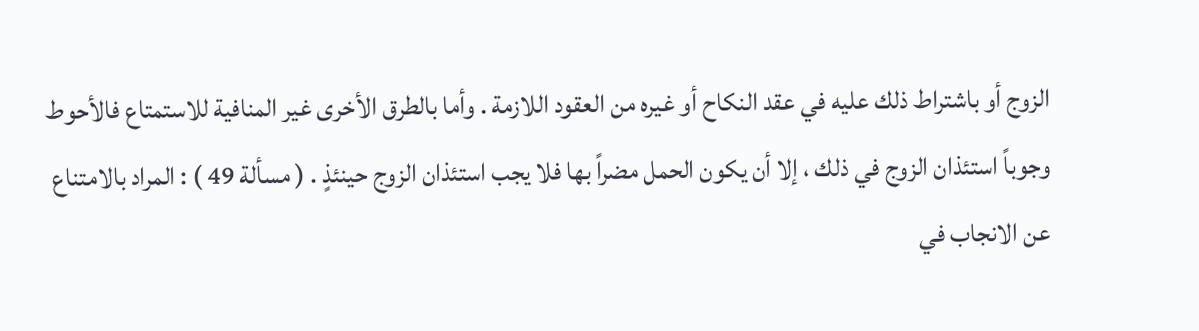الزوج أو باشتراط ذلك عليه في عقد النكاح أو غيره من العقود اللازمة . وأما بالطرق الأخرى غير المنافية للاستمتاع فالأحوط وجوباً استئذان الزوج في ذلك ، إلا أن يكون الحمل مضراً بها فلا يجب استئذان الزوج حينئذٍ . ( مسألة 49 ) : المراد بالامتناع عن الانجاب في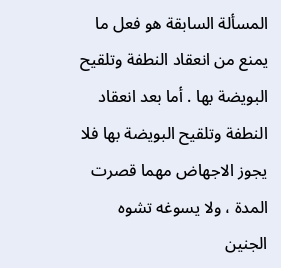المسألة السابقة هو فعل ما يمنع من انعقاد النطفة وتلقيح البويضة بها . أما بعد انعقاد النطفة وتلقيح البويضة بها فلا يجوز الاجهاض مهما قصرت المدة ، ولا يسوغه تشوه الجنين